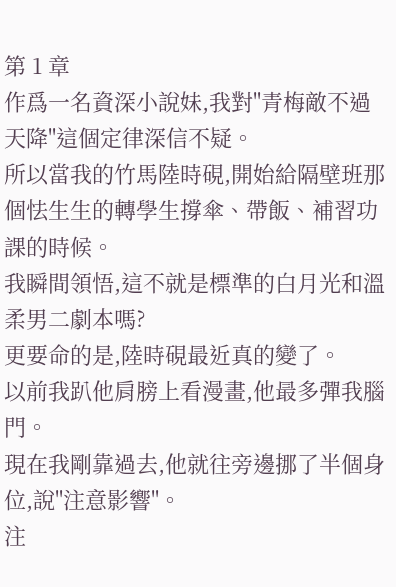第 1 章
作爲一名資深小說妹,我對"青梅敵不過天降"這個定律深信不疑。
所以當我的竹馬陸時硯,開始給隔壁班那個怯生生的轉學生撐傘、帶飯、補習功課的時候。
我瞬間領悟,這不就是標準的白月光和溫柔男二劇本嗎?
更要命的是,陸時硯最近真的變了。
以前我趴他肩膀上看漫畫,他最多彈我腦門。
現在我剛靠過去,他就往旁邊挪了半個身位,說"注意影響"。
注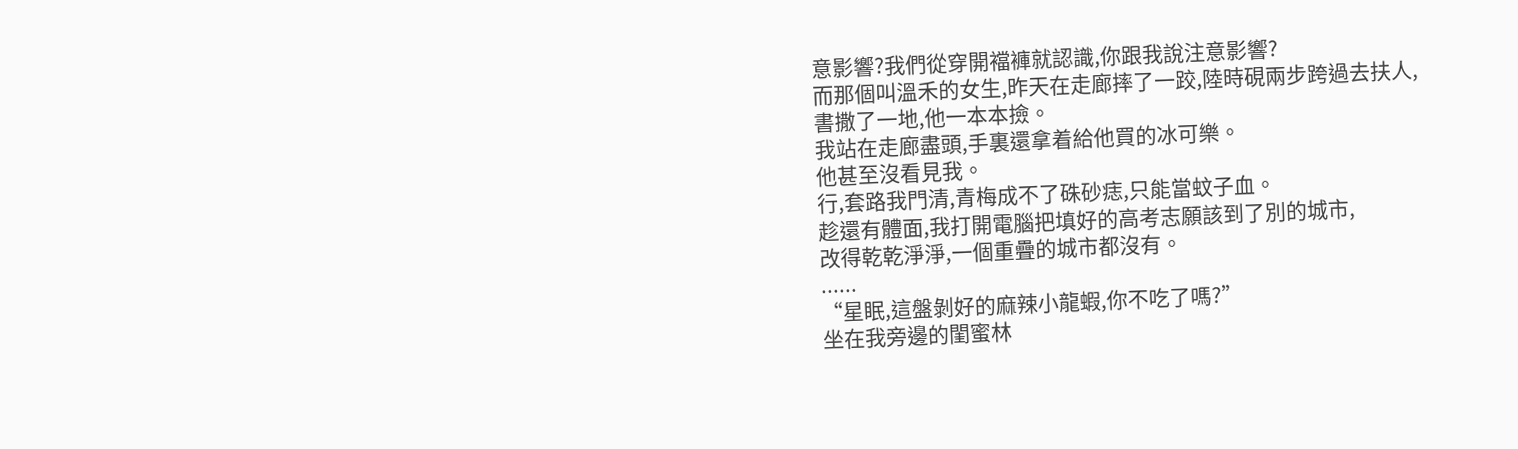意影響?我們從穿開襠褲就認識,你跟我說注意影響?
而那個叫溫禾的女生,昨天在走廊摔了一跤,陸時硯兩步跨過去扶人,
書撒了一地,他一本本撿。
我站在走廊盡頭,手裏還拿着給他買的冰可樂。
他甚至沒看見我。
行,套路我門清,青梅成不了硃砂痣,只能當蚊子血。
趁還有體面,我打開電腦把填好的高考志願該到了別的城市,
改得乾乾淨淨,一個重疊的城市都沒有。
......
“星眠,這盤剝好的麻辣小龍蝦,你不吃了嗎?”
坐在我旁邊的閨蜜林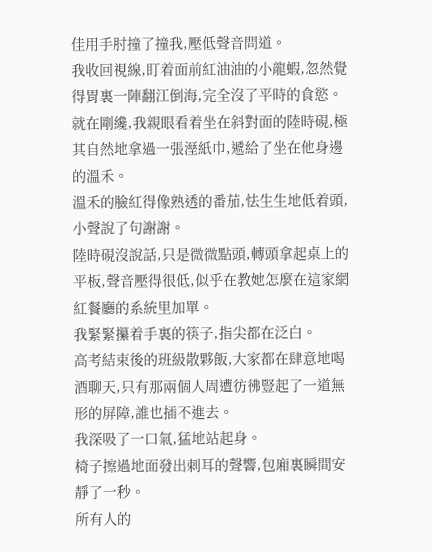佳用手肘撞了撞我,壓低聲音問道。
我收回視線,盯着面前紅油油的小龍蝦,忽然覺得胃裏一陣翻江倒海,完全沒了平時的食慾。
就在剛纔,我親眼看着坐在斜對面的陸時硯,極其自然地拿過一張溼紙巾,遞給了坐在他身邊的溫禾。
溫禾的臉紅得像熟透的番茄,怯生生地低着頭,小聲說了句謝謝。
陸時硯沒說話,只是微微點頭,轉頭拿起桌上的平板,聲音壓得很低,似乎在教她怎麼在這家網紅餐廳的系統里加單。
我緊緊攥着手裏的筷子,指尖都在泛白。
高考結束後的班級散夥飯,大家都在肆意地喝酒聊天,只有那兩個人周遭彷彿豎起了一道無形的屏障,誰也插不進去。
我深吸了一口氣,猛地站起身。
椅子擦過地面發出刺耳的聲響,包廂裏瞬間安靜了一秒。
所有人的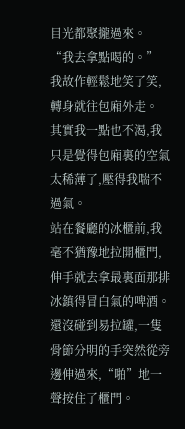目光都聚攏過來。
“我去拿點喝的。”
我故作輕鬆地笑了笑,轉身就往包廂外走。
其實我一點也不渴,我只是覺得包廂裏的空氣太稀薄了,壓得我喘不過氣。
站在餐廳的冰櫃前,我毫不猶豫地拉開櫃門,伸手就去拿最裏面那排冰鎮得冒白氣的啤酒。
還沒碰到易拉罐,一隻骨節分明的手突然從旁邊伸過來,“啪”地一聲按住了櫃門。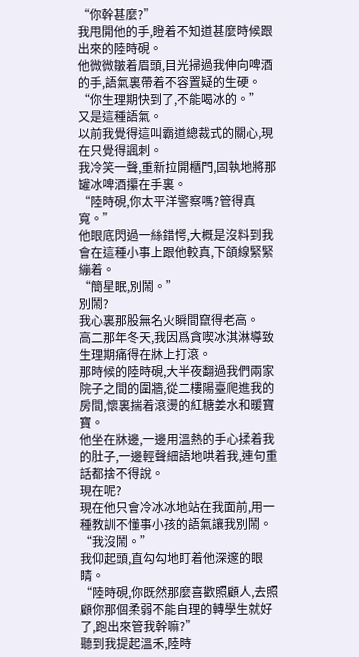“你幹甚麼?”
我甩開他的手,瞪着不知道甚麼時候跟出來的陸時硯。
他微微皺着眉頭,目光掃過我伸向啤酒的手,語氣裏帶着不容置疑的生硬。
“你生理期快到了,不能喝冰的。”
又是這種語氣。
以前我覺得這叫霸道總裁式的關心,現在只覺得諷刺。
我冷笑一聲,重新拉開櫃門,固執地將那罐冰啤酒攥在手裏。
“陸時硯,你太平洋警察嗎?管得真寬。”
他眼底閃過一絲錯愕,大概是沒料到我會在這種小事上跟他較真,下頜線緊緊繃着。
“簡星眠,別鬧。”
別鬧?
我心裏那股無名火瞬間竄得老高。
高二那年冬天,我因爲貪喫冰淇淋導致生理期痛得在牀上打滾。
那時候的陸時硯,大半夜翻過我們兩家院子之間的圍牆,從二樓陽臺爬進我的房間,懷裏揣着滾燙的紅糖姜水和暖寶寶。
他坐在牀邊,一邊用溫熱的手心揉着我的肚子,一邊輕聲細語地哄着我,連句重話都捨不得說。
現在呢?
現在他只會冷冰冰地站在我面前,用一種教訓不懂事小孩的語氣讓我別鬧。
“我沒鬧。”
我仰起頭,直勾勾地盯着他深邃的眼睛。
“陸時硯,你既然那麼喜歡照顧人,去照顧你那個柔弱不能自理的轉學生就好了,跑出來管我幹嘛?”
聽到我提起溫禾,陸時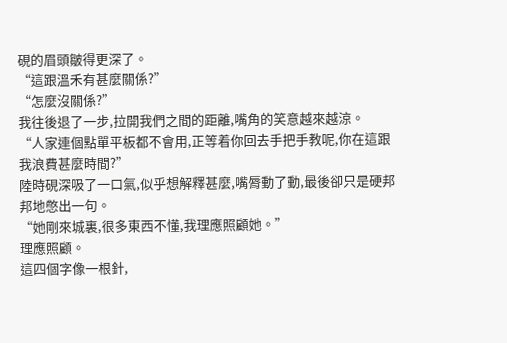硯的眉頭皺得更深了。
“這跟溫禾有甚麼關係?”
“怎麼沒關係?”
我往後退了一步,拉開我們之間的距離,嘴角的笑意越來越涼。
“人家連個點單平板都不會用,正等着你回去手把手教呢,你在這跟我浪費甚麼時間?”
陸時硯深吸了一口氣,似乎想解釋甚麼,嘴脣動了動,最後卻只是硬邦邦地憋出一句。
“她剛來城裏,很多東西不懂,我理應照顧她。”
理應照顧。
這四個字像一根針,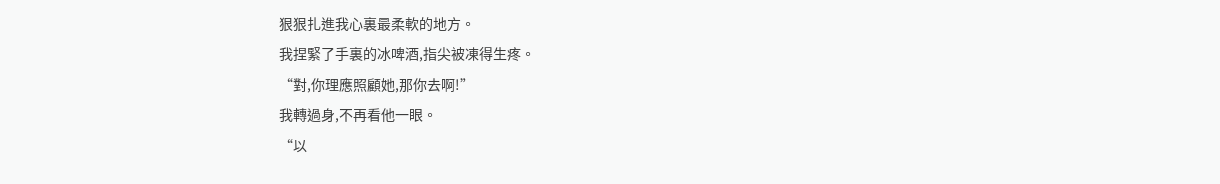狠狠扎進我心裏最柔軟的地方。
我捏緊了手裏的冰啤酒,指尖被凍得生疼。
“對,你理應照顧她,那你去啊!”
我轉過身,不再看他一眼。
“以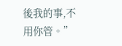後我的事,不用你管。”